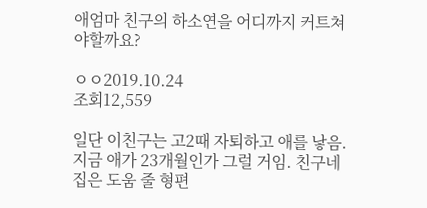애엄마 친구의 하소연을 어디까지 커트쳐야할까요?

ㅇㅇ2019.10.24
조회12,559

일단 이친구는 고2때 자퇴하고 애를 낳음. 지금 애가 23개월인가 그럴 거임. 친구네 집은 도움 줄 형편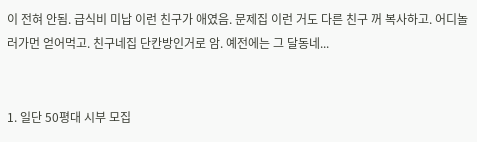이 전혀 안됨. 급식비 미납 이런 친구가 애였음. 문제집 이런 거도 다른 친구 꺼 복사하고. 어디놀러가먼 얻어먹고. 친구네집 단칸방인거로 암. 예전에는 그 달동네...


1. 일단 50평대 시부 모집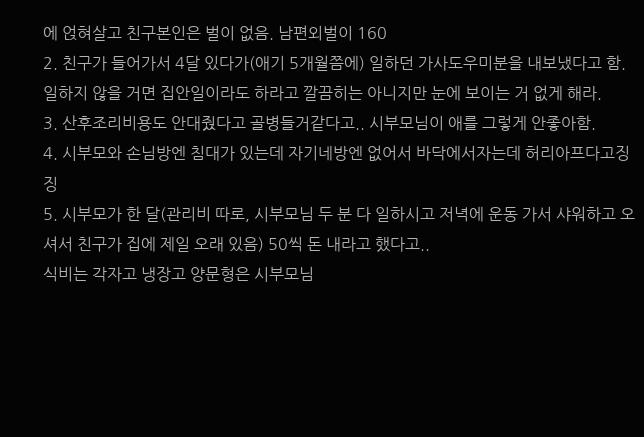에 얹혀살고 친구본인은 벌이 없음. 남편외벌이 160
2. 친구가 들어가서 4달 있다가(애기 5개월쯤에) 일하던 가사도우미분을 내보냈다고 함. 일하지 않을 거면 집안일이라도 하라고 깔끔히는 아니지만 눈에 보이는 거 없게 해라.
3. 산후조리비용도 안대줬다고 골병들거같다고.. 시부모님이 애를 그렇게 안좋아함.
4. 시부모와 손님방엔 침대가 있는데 자기네방엔 없어서 바닥에서자는데 허리아프다고징징
5. 시부모가 한 달(관리비 따로, 시부모님 두 분 다 일하시고 저녁에 운동 가서 샤워하고 오셔서 친구가 집에 제일 오래 있음) 50씩 돈 내라고 했다고..
식비는 각자고 냉장고 양문형은 시부모님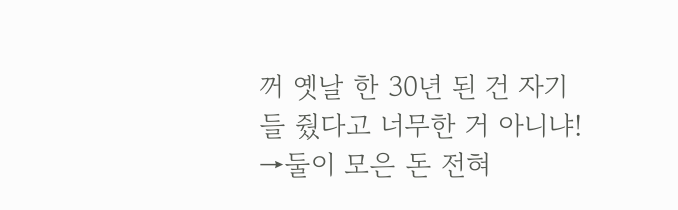꺼 옛날 한 30년 된 건 자기들 줬다고 너무한 거 아니냐!
→둘이 모은 돈 전혀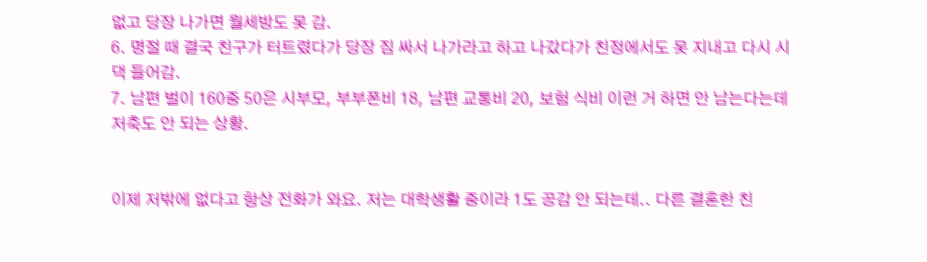없고 당장 나가면 월세방도 못 감.
6. 명절 때 결국 친구가 터트렸다가 당장 짐 싸서 나가라고 하고 나갔다가 친정에서도 못 지내고 다시 시댁 들어감.
7. 남편 벌이 160중 50은 시부모, 부부폰비 18, 남편 교통비 20, 보험 식비 이런 거 하면 안 남는다는데 저축도 안 되는 상황.


이제 저밖에 없다고 항상 전화가 와요. 저는 대학생활 중이라 1도 공감 안 되는데.. 다른 결혼한 친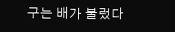구는 배가 불렀다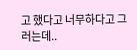고 했다고 너무하다고 그러는데..